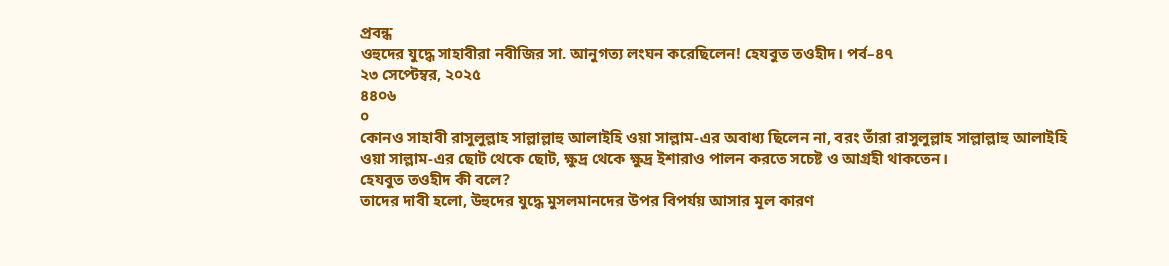প্রবন্ধ
ওহুদের যুদ্ধে সাহাবীরা নবীজির সা. আনুগত্য লংঘন করেছিলেন! হেযবুত তওহীদ। পর্ব–৪৭
২৩ সেপ্টেম্বর, ২০২৫
৪৪০৬
০
কোনও সাহাবী রাসুলুল্লাহ সাল্লাল্লাহু আলাইহি ওয়া সাল্লাম-এর অবাধ্য ছিলেন না, বরং তাঁরা রাসুলুল্লাহ সাল্লাল্লাহু আলাইহি ওয়া সাল্লাম-এর ছোট থেকে ছোট, ক্ষুদ্র থেকে ক্ষুদ্র ইশারাও পালন করতে সচেষ্ট ও আগ্রহী থাকতেন।
হেযবুত তওহীদ কী বলে?
তাদের দাবী হলো, উহুদের যুদ্ধে মুসলমানদের উপর বিপর্যয় আসার মূল কারণ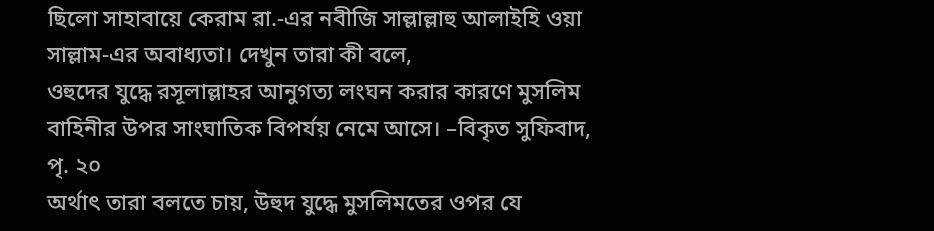ছিলো সাহাবায়ে কেরাম রা.-এর নবীজি সাল্লাল্লাহু আলাইহি ওয়া সাল্লাম-এর অবাধ্যতা। দেখুন তারা কী বলে,
ওহুদের যুদ্ধে রসূলাল্লাহর আনুগত্য লংঘন করার কারণে মুসলিম বাহিনীর উপর সাংঘাতিক বিপর্যয় নেমে আসে। –বিকৃত সুফিবাদ, পৃ. ২০
অর্থাৎ তারা বলতে চায়, উহুদ যুদ্ধে মুসলিমতের ওপর যে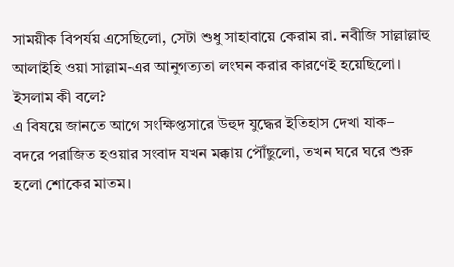সাময়ীক বিপর্যয় এসেছিলো, সেটা শুধু সাহাবায়ে কেরাম রা. নবীজি সাল্লাল্লাহু আলাইহি ওয়া সাল্লাম-এর আনুগত্যতা লংঘন করার কারণেই হয়েছিলো।
ইসলাম কী বলে?
এ বিষয়ে জানতে আগে সংক্ষিপ্তসারে উহুদ যুদ্ধের ইতিহাস দেখা যাক–
বদরে পরাজিত হওয়ার সংবাদ যখন মক্কায় পৌঁছুলো, তখন ঘরে ঘরে শুরু হলো শোকের মাতম।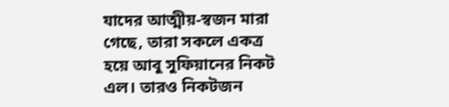যাদের আত্মীয়-স্বজন মারা গেছে, তারা সকলে একত্র হয়ে আবু সুফিয়ানের নিকট এল। তারও নিকটজন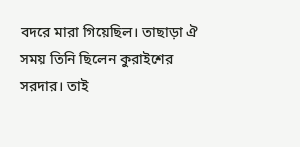বদরে মারা গিয়েছিল। তাছাড়া ঐ সময় তিনি ছিলেন কুরাইশের সরদার। তাই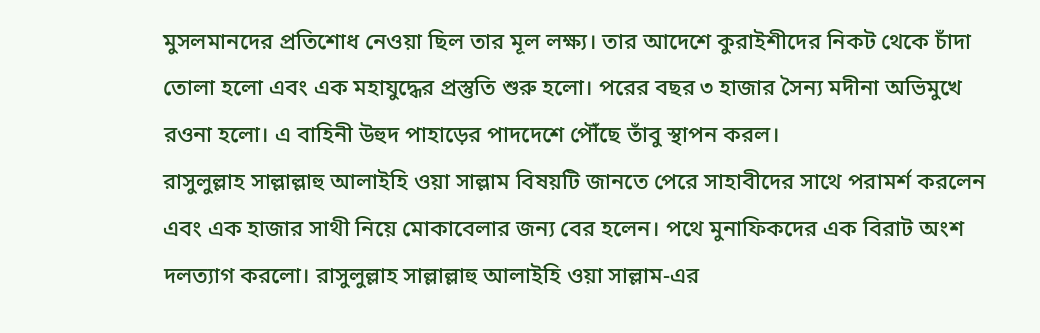মুসলমানদের প্রতিশোধ নেওয়া ছিল তার মূল লক্ষ্য। তার আদেশে কুরাইশীদের নিকট থেকে চাঁদা তোলা হলো এবং এক মহাযুদ্ধের প্রস্তুতি শুরু হলো। পরের বছর ৩ হাজার সৈন্য মদীনা অভিমুখে রওনা হলো। এ বাহিনী উহুদ পাহাড়ের পাদদেশে পৌঁছে তাঁবু স্থাপন করল।
রাসুলুল্লাহ সাল্লাল্লাহু আলাইহি ওয়া সাল্লাম বিষয়টি জানতে পেরে সাহাবীদের সাথে পরামর্শ করলেন এবং এক হাজার সাথী নিয়ে মোকাবেলার জন্য বের হলেন। পথে মুনাফিকদের এক বিরাট অংশ দলত্যাগ করলো। রাসুলুল্লাহ সাল্লাল্লাহু আলাইহি ওয়া সাল্লাম-এর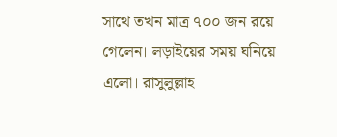সাথে তখন মাত্র ৭০০ জন রয়ে গেলেন। লড়াইয়ের সময় ঘনিয়ে এলো। রাসুলুল্লাহ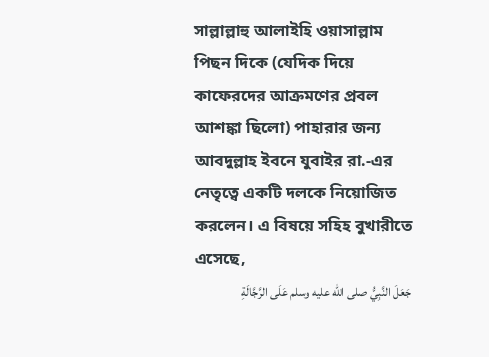সাল্লাল্লাহু আলাইহি ওয়াসাল্লাম পিছন দিকে (যেদিক দিয়ে কাফেরদের আক্রমণের প্রবল আশঙ্কা ছিলো) পাহারার জন্য আবদুল্লাহ ইবনে যুবাইর রা.-এর নেতৃত্বে একটি দলকে নিয়োজিত করলেন। এ বিষয়ে সহিহ বুখারীতে এসেছে,
جَعَلَ النَّبِيُّ صلى الله عليه وسلم عَلَى الرَّجَّالَةِ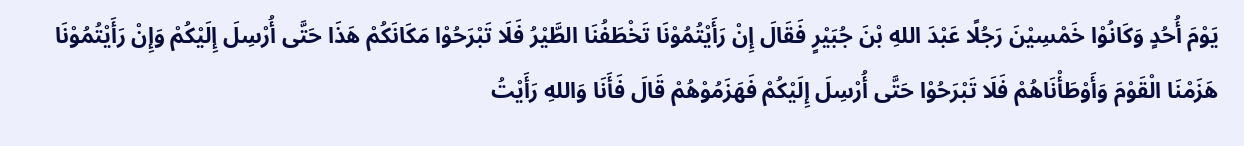يَوْمَ أُحُدٍ وَكَانُوْا خَمْسِيْنَ رَجُلًا عَبْدَ اللهِ بْنَ جُبَيْرٍ فَقَالَ إِنْ رَأَيْتُمُوْنَا تَخْطَفُنَا الطَّيْرُ فَلَا تَبْرَحُوْا مَكَانَكُمْ هَذَا حَتَّى أُرْسِلَ إِلَيْكُمْ وَإِنْ رَأَيْتُمُوْنَا هَزَمْنَا الْقَوْمَ وَأَوْطَأْنَاهُمْ فَلَا تَبْرَحُوْا حَتَّى أُرْسِلَ إِلَيْكُمْ فَهَزَمُوْهُمْ قَالَ فَأَنَا وَاللهِ رَأَيْتُ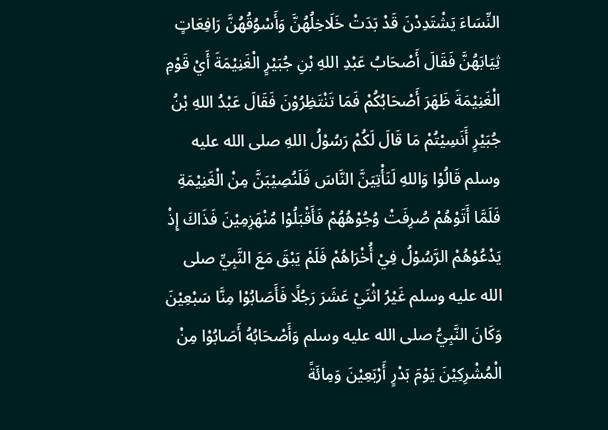النِّسَاءَ يَشْتَدِدْنَ قَدْ بَدَتْ خَلَاخِلُهُنَّ وَأَسْوُقُهُنَّ رَافِعَاتٍ ثِيَابَهُنَّ فَقَالَ أَصْحَابُ عَبْدِ اللهِ بْنِ جُبَيْرٍ الْغَنِيْمَةَ أَيْ قَوْمِ الْغَنِيْمَةَ ظَهَرَ أَصْحَابُكُمْ فَمَا تَنْتَظِرُوْنَ فَقَالَ عَبْدُ اللهِ بْنُ جُبَيْرٍ أَنَسِيْتُمْ مَا قَالَ لَكُمْ رَسُوْلُ اللهِ صلى الله عليه وسلم قَالُوْا وَاللهِ لَنَأْتِيَنَّ النَّاسَ فَلَنُصِيْبَنَّ مِنْ الْغَنِيْمَةِ فَلَمَّا أَتَوْهُمْ صُرِفَتْ وُجُوْهُهُمْ فَأَقْبَلُوْا مُنْهَزِمِيْنَ فَذَاكَ إِذْ يَدْعُوْهُمْ الرَّسُوْلُ فِيْ أُخْرَاهُمْ فَلَمْ يَبْقَ مَعَ النَّبِيِّ صلى الله عليه وسلم غَيْرُ اثْنَيْ عَشَرَ رَجُلًا فَأَصَابُوْا مِنَّا سَبْعِيْنَ وَكَانَ النَّبِيُّ صلى الله عليه وسلم وَأَصْحَابُهُ أَصَابُوْا مِنْ الْمُشْرِكِيْنَ يَوْمَ بَدْرٍ أَرْبَعِيْنَ وَمِائَةً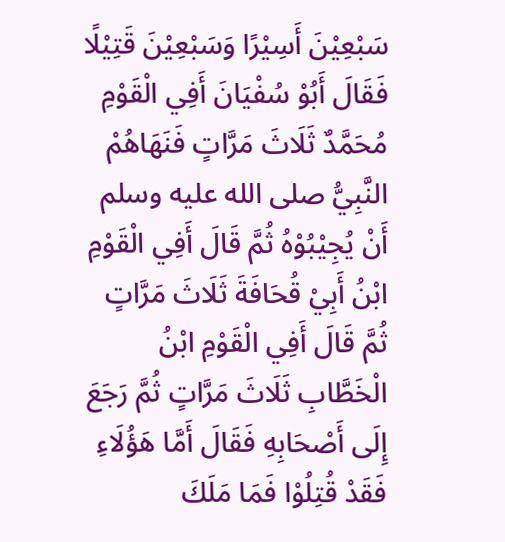سَبْعِيْنَ أَسِيْرًا وَسَبْعِيْنَ قَتِيْلًا فَقَالَ أَبُوْ سُفْيَانَ أَفِي الْقَوْمِ مُحَمَّدٌ ثَلَاثَ مَرَّاتٍ فَنَهَاهُمْ النَّبِيُّ صلى الله عليه وسلم أَنْ يُجِيْبُوْهُ ثُمَّ قَالَ أَفِي الْقَوْمِ ابْنُ أَبِيْ قُحَافَةَ ثَلَاثَ مَرَّاتٍ ثُمَّ قَالَ أَفِي الْقَوْمِ ابْنُ الْخَطَّابِ ثَلَاثَ مَرَّاتٍ ثُمَّ رَجَعَ إِلَى أَصْحَابِهِ فَقَالَ أَمَّا هَؤُلَاءِ فَقَدْ قُتِلُوْا فَمَا مَلَكَ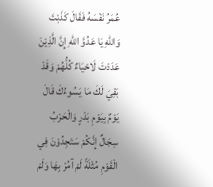عُمَرُ نَفْسَهُ فَقَالَ كَذَبْتَ وَاللهِ يَا عَدُوَّ اللهِ إِنَّ الَّذِيْنَ عَدَدْتَ لَاحْيَاءٌ كُلُّهُمْ وَقَدْ بَقِيَ لَكَ مَا يَسُوءُكَ قَالَ يَوْمٌ بِيَوْمِ بَدْرٍ وَالْحَرْبُ سِجَالٌ إِنَّكُمْ سَتَجِدُوْنَ فِي الْقَوْمِ مُثْلَةً لَمْ آمُرْ بِهَا وَلَمْ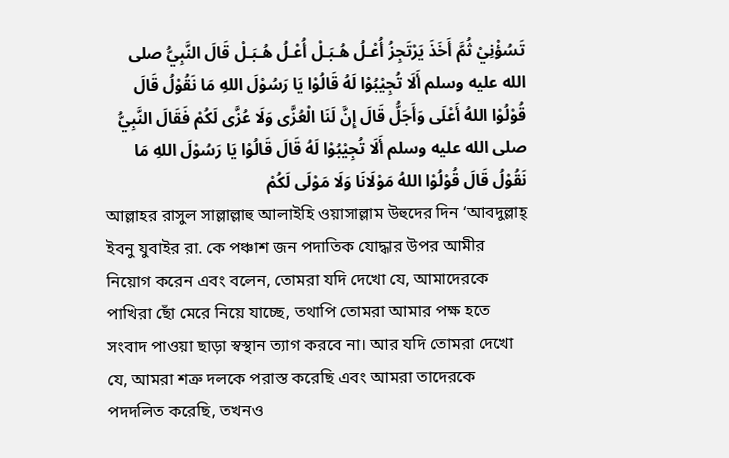تَسُؤْنِيْ ثُمَّ أَخَذَ يَرْتَجِزُ أُعْـلُ هُـبَـلْ أُعْـلُ هُـبَـلْ قَالَ النَّبِيُّ صلى الله عليه وسلم أَلَا تُجِيْبُوْا لَهُ قَالُوْا يَا رَسُوْلَ اللهِ مَا نَقُوْلُ قَالَ قُوْلُوْا اللهُ أَعْلَى وَأَجَلُّ قَالَ إِنَّ لَنَا الْعُزَّى وَلَا عُزَّى لَكُمْ فَقَالَ النَّبِيُّ صلى الله عليه وسلم أَلَا تُجِيْبُوْا لَهُ قَالَ قَالُوْا يَا رَسُوْلَ اللهِ مَا نَقُوْلُ قَالَ قُوْلُوْا اللهُ مَوْلَانَا وَلَا مَوْلَى لَكُمْ
আল্লাহর রাসুল সাল্লাল্লাহু আলাইহি ওয়াসাল্লাম উহুদের দিন ‘আবদুল্লাহ্ ইবনু যুবাইর রা. কে পঞ্চাশ জন পদাতিক যোদ্ধার উপর আমীর নিয়োগ করেন এবং বলেন, তোমরা যদি দেখো যে, আমাদেরকে পাখিরা ছোঁ মেরে নিয়ে যাচ্ছে, তথাপি তোমরা আমার পক্ষ হতে সংবাদ পাওয়া ছাড়া স্বস্থান ত্যাগ করবে না। আর যদি তোমরা দেখো যে, আমরা শত্রু দলকে পরাস্ত করেছি এবং আমরা তাদেরকে পদদলিত করেছি, তখনও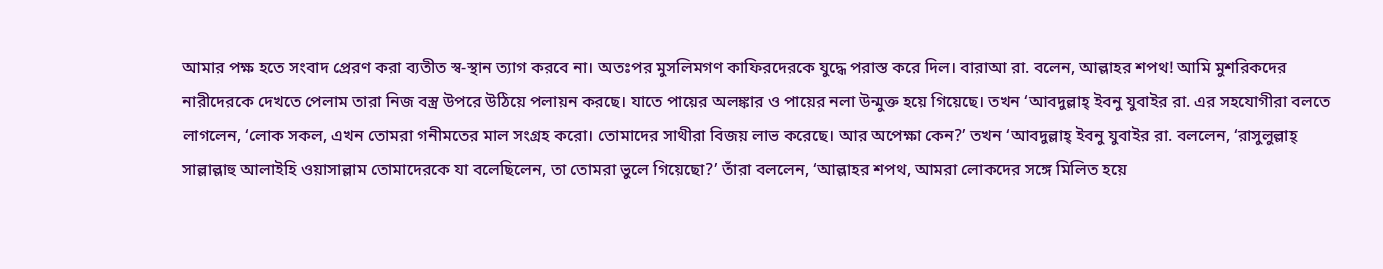আমার পক্ষ হতে সংবাদ প্রেরণ করা ব্যতীত স্ব-স্থান ত্যাগ করবে না। অতঃপর মুসলিমগণ কাফিরদেরকে যুদ্ধে পরাস্ত করে দিল। বারাআ রা. বলেন, আল্লাহর শপথ! আমি মুশরিকদের নারীদেরকে দেখতে পেলাম তারা নিজ বস্ত্র উপরে উঠিয়ে পলায়ন করছে। যাতে পায়ের অলঙ্কার ও পায়ের নলা উন্মুক্ত হয়ে গিয়েছে। তখন ‘আবদুল্লাহ্ ইবনু যুবাইর রা. এর সহযোগীরা বলতে লাগলেন, ‘লোক সকল, এখন তোমরা গনীমতের মাল সংগ্রহ করো। তোমাদের সাথীরা বিজয় লাভ করেছে। আর অপেক্ষা কেন?’ তখন ‘আবদুল্লাহ্ ইবনু যুবাইর রা. বললেন, ‘রাসুলুল্লাহ্ সাল্লাল্লাহু আলাইহি ওয়াসাল্লাম তোমাদেরকে যা বলেছিলেন, তা তোমরা ভুলে গিয়েছো?’ তাঁরা বললেন, ‘আল্লাহর শপথ, আমরা লোকদের সঙ্গে মিলিত হয়ে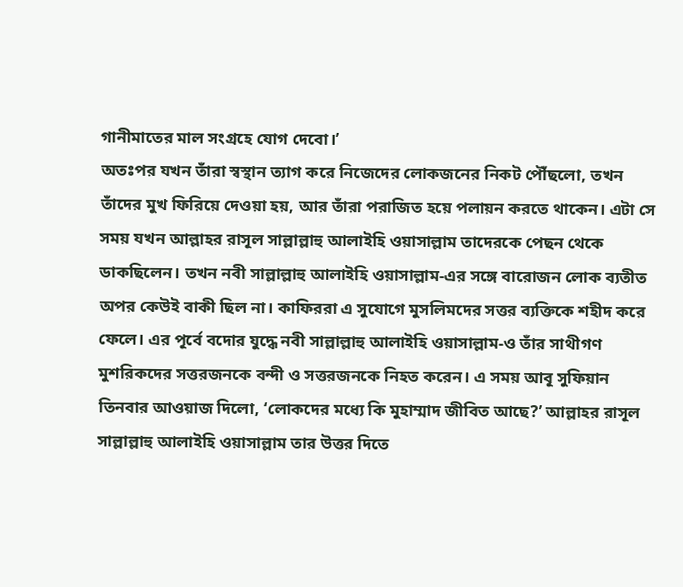গানীমাতের মাল সংগ্রহে যোগ দেবো।’
অতঃপর যখন তাঁরা স্বস্থান ত্যাগ করে নিজেদের লোকজনের নিকট পৌঁছলো, তখন তাঁদের মুখ ফিরিয়ে দেওয়া হয়, আর তাঁরা পরাজিত হয়ে পলায়ন করতে থাকেন। এটা সে সময় যখন আল্লাহর রাসূল সাল্লাল্লাহু আলাইহি ওয়াসাল্লাম তাদেরকে পেছন থেকে ডাকছিলেন। তখন নবী সাল্লাল্লাহু আলাইহি ওয়াসাল্লাম-এর সঙ্গে বারোজন লোক ব্যতীত অপর কেউই বাকী ছিল না। কাফিররা এ সুযোগে মুসলিমদের সত্তর ব্যক্তিকে শহীদ করে ফেলে। এর পূর্বে বদোর যুদ্ধে নবী সাল্লাল্লাহু আলাইহি ওয়াসাল্লাম-ও তাঁর সাথীগণ মুশরিকদের সত্তরজনকে বন্দী ও সত্তরজনকে নিহত করেন। এ সময় আবূ সুফিয়ান তিনবার আওয়াজ দিলো, ‘লোকদের মধ্যে কি মুহাম্মাদ জীবিত আছে?’ আল্লাহর রাসূল সাল্লাল্লাহু আলাইহি ওয়াসাল্লাম তার উত্তর দিতে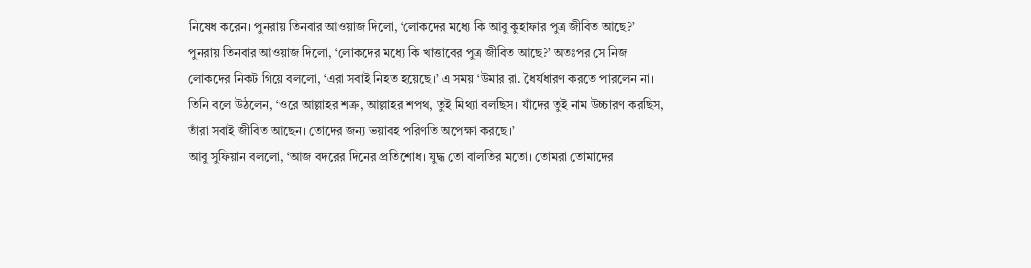নিষেধ করেন। পুনরায় তিনবার আওয়াজ দিলো, ‘লোকদের মধ্যে কি আবু কুহাফার পুত্র জীবিত আছে?’ পুনরায় তিনবার আওয়াজ দিলো, ‘লোকদের মধ্যে কি খাত্তাবের পুত্র জীবিত আছে?’ অতঃপর সে নিজ লোকদের নিকট গিয়ে বললো, ‘এরা সবাই নিহত হয়েছে।’ এ সময় ‘উমার রা. ধৈর্যধারণ করতে পারলেন না। তিনি বলে উঠলেন, ‘ওরে আল্লাহর শত্রু, আল্লাহর শপথ, তুই মিথ্যা বলছিস। যাঁদের তুই নাম উচ্চারণ করছিস, তাঁরা সবাই জীবিত আছেন। তোদের জন্য ভয়াবহ পরিণতি অপেক্ষা করছে।’
আবু সুফিয়ান বললো, ‘আজ বদরের দিনের প্রতিশোধ। যুদ্ধ তো বালতির মতো। তোমরা তোমাদের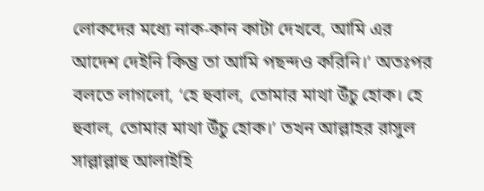লোকদের মধ্যে নাক-কান কাটা দেখবে, আমি এর আদেশ দেইনি কিন্তু তা আমি পছন্দও করিনি।’ অতঃপর বলতে লাগলো, ‘হে হুবাল, তোমার মাথা উঁচু হোক। হে হুবাল, তোমার মাথা উঁচু হোক।’ তখন আল্লাহর রাসুল সাল্লাল্লাহু আলাইহি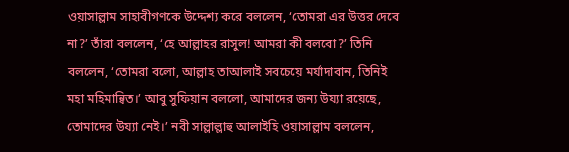ওয়াসাল্লাম সাহাবীগণকে উদ্দেশ্য করে বললেন, ‘তোমরা এর উত্তর দেবে না?’ তাঁরা বললেন, ‘হে আল্লাহর রাসুল! আমরা কী বলবো?’ তিনি বললেন, ‘তোমরা বলো, আল্লাহ তাআলাই সবচেয়ে মর্যাদাবান, তিনিই মহা মহিমান্বিত।’ আবু সুফিয়ান বললো, আমাদের জন্য উয্যা রয়েছে, তোমাদের উয্যা নেই।’ নবী সাল্লাল্লাহু আলাইহি ওয়াসাল্লাম বললেন,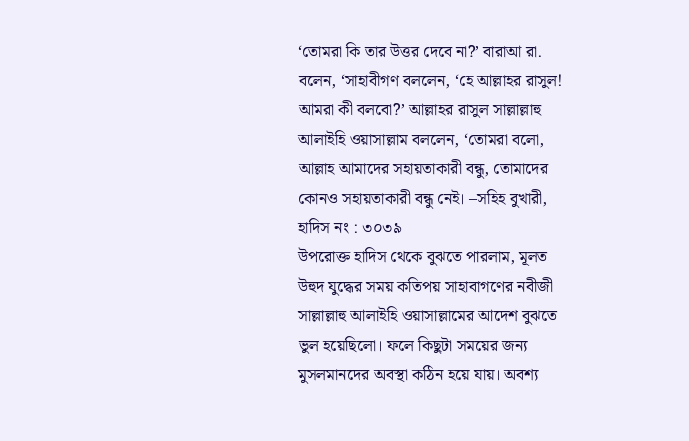‘তোমরা কি তার উত্তর দেবে না?’ বারাআ রা. বলেন, ‘সাহাবীগণ বললেন, ‘হে আল্লাহর রাসুল! আমরা কী বলবো?’ আল্লাহর রাসুল সাল্লাল্লাহু আলাইহি ওয়াসাল্লাম বললেন, ‘তোমরা বলো, আল্লাহ আমাদের সহায়তাকারী বন্ধু, তোমাদের কোনও সহায়তাকারী বন্ধু নেই। –সহিহ বুখারী, হাদিস নং : ৩০৩৯
উপরোক্ত হাদিস থেকে বুঝতে পারলাম, মূলত উহুদ যুদ্ধের সময় কতিপয় সাহাবাগণের নবীজী সাল্লাল্লাহু আলাইহি ওয়াসাল্লামের আদেশ বুঝতে ভুল হয়েছিলো। ফলে কিছুটা সময়ের জন্য মুসলমানদের অবস্থা কঠিন হয়ে যায়। অবশ্য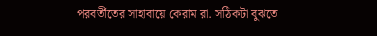পরবর্তীতের সাহাবায়ে কেরাম রা. সঠিকটা বুঝতে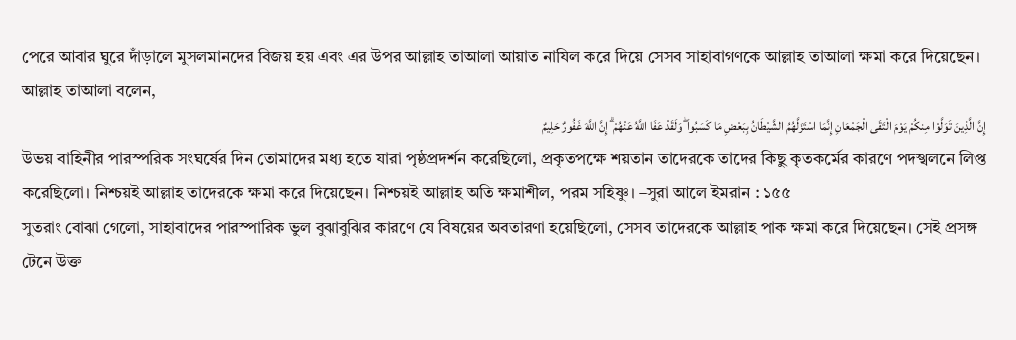পেরে আবার ঘুরে দাঁড়ালে মুসলমানদের বিজয় হয় এবং এর উপর আল্লাহ তাআলা আয়াত নাযিল করে দিয়ে সেসব সাহাবাগণকে আল্লাহ তাআলা ক্ষমা করে দিয়েছেন। আল্লাহ তাআলা বলেন,
إِنَّ الَّذِينَ تَوَلَّوْا مِنكُمْ يَوْمَ الْتَقَى الْجَمْعَانِ إِنَّمَا اسْتَزَلَّهُمُ الشَّيْطَانُ بِبَعْضِ مَا كَسَبُوا ۖ وَلَقَدْ عَفَا اللَّهُ عَنْهُمْ ۗ إِنَّ اللَّهَ غَفُورٌ حَلِيمٌ
উভয় বাহিনীর পারস্পরিক সংঘর্ষের দিন তোমাদের মধ্য হতে যারা পৃষ্ঠপ্রদর্শন করেছিলো, প্রকৃতপক্ষে শয়তান তাদেরকে তাদের কিছু কৃতকর্মের কারণে পদস্খলনে লিপ্ত করেছিলো। নিশ্চয়ই আল্লাহ তাদেরকে ক্ষমা করে দিয়েছেন। নিশ্চয়ই আল্লাহ অতি ক্ষমাশীল, পরম সহিষ্ণু। –সুরা আলে ইমরান : ১৫৫
সুতরাং বোঝা গেলো, সাহাবাদের পারস্পারিক ভুল বুঝাবুঝির কারণে যে বিষয়ের অবতারণা হয়েছিলো, সেসব তাদেরকে আল্লাহ পাক ক্ষমা করে দিয়েছেন। সেই প্রসঙ্গ টেনে উক্ত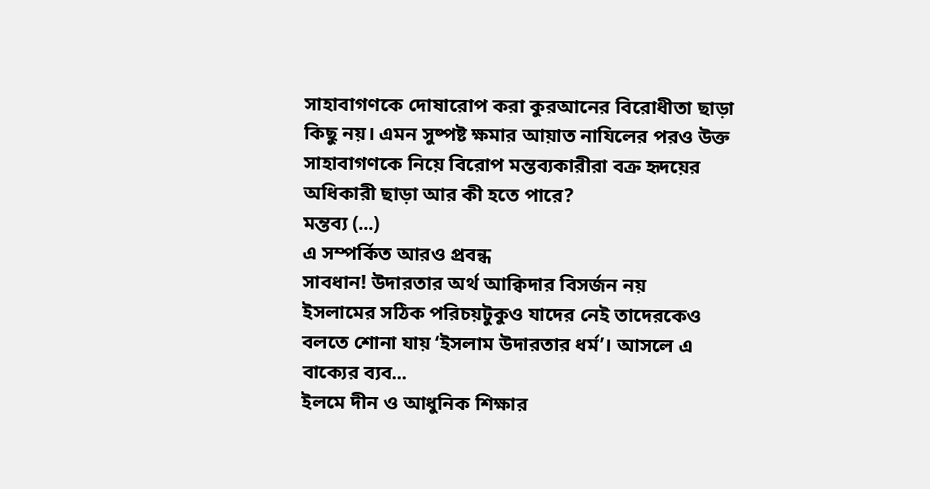সাহাবাগণকে দোষারোপ করা কুরআনের বিরোধীতা ছাড়া কিছু নয়। এমন সুষ্পষ্ট ক্ষমার আয়াত নাযিলের পরও উক্ত সাহাবাগণকে নিয়ে বিরোপ মন্তব্যকারীরা বক্র হৃদয়ের অধিকারী ছাড়া আর কী হতে পারে?
মন্তব্য (...)
এ সম্পর্কিত আরও প্রবন্ধ
সাবধান! উদারতার অর্থ আক্বিদার বিসর্জন নয়
ইসলামের সঠিক পরিচয়টুকুও যাদের নেই তাদেরকেও বলতে শোনা যায় ‘ইসলাম উদারতার ধর্ম’। আসলে এ বাক্যের ব্যব...
ইলমে দীন ও আধুনিক শিক্ষার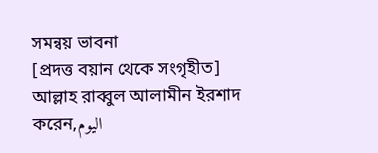সমন্বয় ভাবনা
[প্রদত্ত বয়ান থেকে সংগৃহীত] আল্লাহ রাব্বুল আলামীন ইরশাদ করেন,اليوم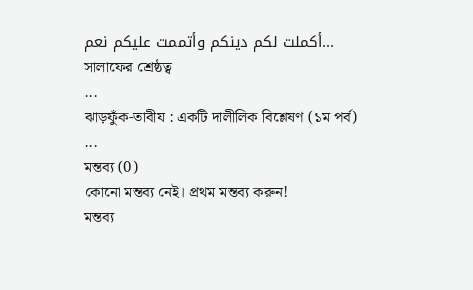أكملت لكم دينكم وأتممت عليكم نعم...
সালাফের শ্রেষ্ঠত্ব
...
ঝাড়ফুঁক-তাবীয : একটি দালীলিক বিশ্লেষণ (১ম পর্ব)
...
মন্তব্য (0)
কোনো মন্তব্য নেই। প্রথম মন্তব্য করুন!
মন্তব্য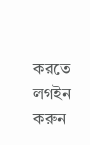করতে লগইন করুন